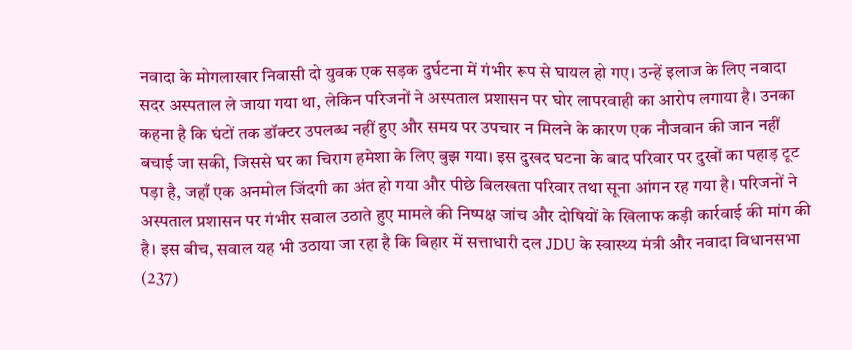नवादा के मोगलाखार निवासी दो युवक एक सड़क दुर्घटना में गंभीर रूप से घायल हो गए। उन्हें इलाज के लिए नवादा सदर अस्पताल ले जाया गया था, लेकिन परिजनों ने अस्पताल प्रशासन पर घोर लापरवाही का आरोप लगाया है। उनका कहना है कि घंटों तक डॉक्टर उपलब्ध नहीं हुए और समय पर उपचार न मिलने के कारण एक नौजवान की जान नहीं बचाई जा सकी, जिससे घर का चिराग हमेशा के लिए बुझ गया। इस दुखद घटना के बाद परिवार पर दुखों का पहाड़ टूट पड़ा है, जहाँ एक अनमोल जिंदगी का अंत हो गया और पीछे बिलखता परिवार तथा सूना आंगन रह गया है। परिजनों ने अस्पताल प्रशासन पर गंभीर सवाल उठाते हुए मामले की निष्पक्ष जांच और दोषियों के खिलाफ कड़ी कार्रवाई की मांग की है। इस बीच, सवाल यह भी उठाया जा रहा है कि बिहार में सत्ताधारी दल JDU के स्वास्थ्य मंत्री और नवादा विधानसभा (237)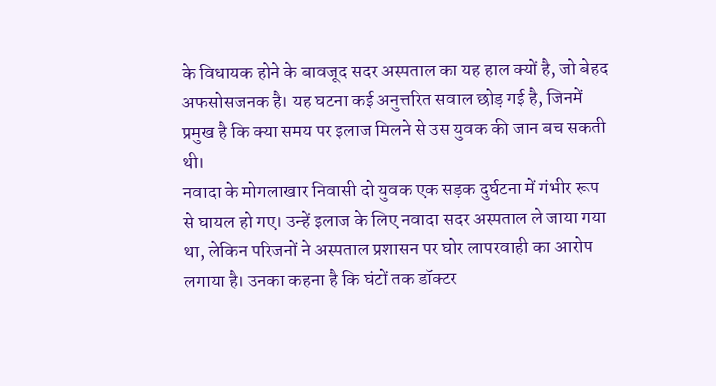के विधायक होने के बावजूद सदर अस्पताल का यह हाल क्यों है, जो बेहद अफसोसजनक है। यह घटना कई अनुत्तरित सवाल छोड़ गई है, जिनमें प्रमुख है कि क्या समय पर इलाज मिलने से उस युवक की जान बच सकती थी।
नवादा के मोगलाखार निवासी दो युवक एक सड़क दुर्घटना में गंभीर रूप से घायल हो गए। उन्हें इलाज के लिए नवादा सदर अस्पताल ले जाया गया था, लेकिन परिजनों ने अस्पताल प्रशासन पर घोर लापरवाही का आरोप लगाया है। उनका कहना है कि घंटों तक डॉक्टर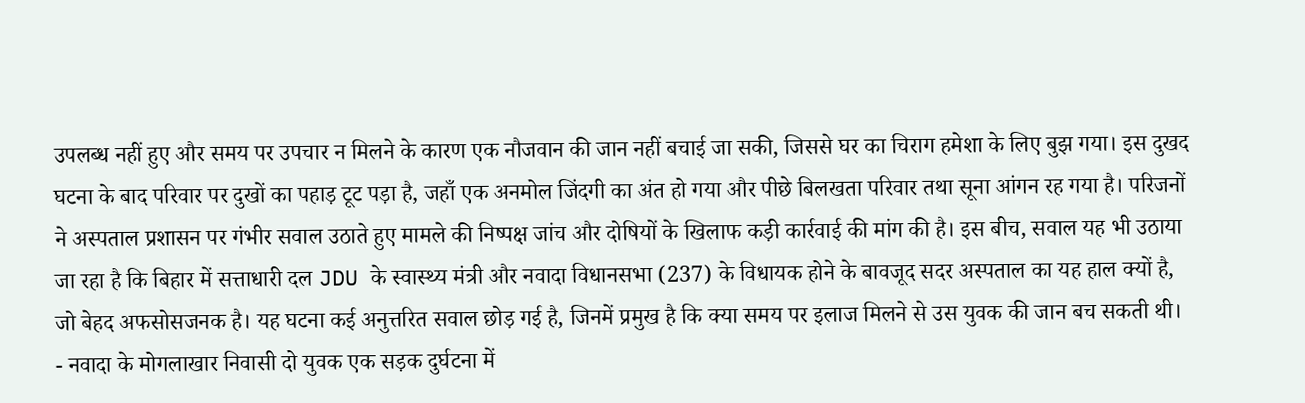उपलब्ध नहीं हुए और समय पर उपचार न मिलने के कारण एक नौजवान की जान नहीं बचाई जा सकी, जिससे घर का चिराग हमेशा के लिए बुझ गया। इस दुखद घटना के बाद परिवार पर दुखों का पहाड़ टूट पड़ा है, जहाँ एक अनमोल जिंदगी का अंत हो गया और पीछे बिलखता परिवार तथा सूना आंगन रह गया है। परिजनों ने अस्पताल प्रशासन पर गंभीर सवाल उठाते हुए मामले की निष्पक्ष जांच और दोषियों के खिलाफ कड़ी कार्रवाई की मांग की है। इस बीच, सवाल यह भी उठाया जा रहा है कि बिहार में सत्ताधारी दल JDU के स्वास्थ्य मंत्री और नवादा विधानसभा (237) के विधायक होने के बावजूद सदर अस्पताल का यह हाल क्यों है, जो बेहद अफसोसजनक है। यह घटना कई अनुत्तरित सवाल छोड़ गई है, जिनमें प्रमुख है कि क्या समय पर इलाज मिलने से उस युवक की जान बच सकती थी।
- नवादा के मोगलाखार निवासी दो युवक एक सड़क दुर्घटना में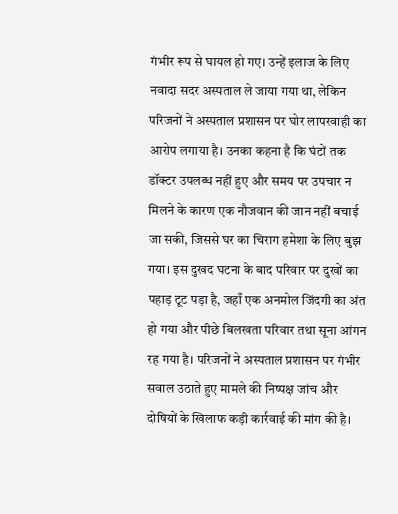गंभीर रूप से घायल हो गए। उन्हें इलाज के लिए नवादा सदर अस्पताल ले जाया गया था, लेकिन परिजनों ने अस्पताल प्रशासन पर घोर लापरवाही का आरोप लगाया है। उनका कहना है कि घंटों तक डॉक्टर उपलब्ध नहीं हुए और समय पर उपचार न मिलने के कारण एक नौजवान की जान नहीं बचाई जा सकी, जिससे घर का चिराग हमेशा के लिए बुझ गया। इस दुखद घटना के बाद परिवार पर दुखों का पहाड़ टूट पड़ा है, जहाँ एक अनमोल जिंदगी का अंत हो गया और पीछे बिलखता परिवार तथा सूना आंगन रह गया है। परिजनों ने अस्पताल प्रशासन पर गंभीर सवाल उठाते हुए मामले की निष्पक्ष जांच और दोषियों के खिलाफ कड़ी कार्रवाई की मांग की है।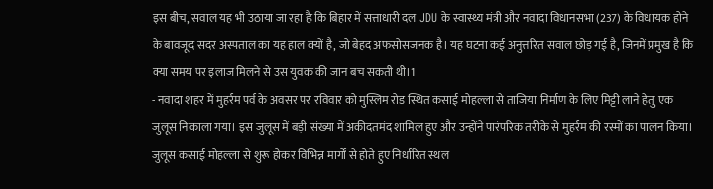इस बीच, सवाल यह भी उठाया जा रहा है कि बिहार में सत्ताधारी दल JDU के स्वास्थ्य मंत्री और नवादा विधानसभा (237) के विधायक होने के बावजूद सदर अस्पताल का यह हाल क्यों है, जो बेहद अफसोसजनक है। यह घटना कई अनुत्तरित सवाल छोड़ गई है, जिनमें प्रमुख है कि क्या समय पर इलाज मिलने से उस युवक की जान बच सकती थी।1
- नवादा शहर में मुहर्रम पर्व के अवसर पर रविवार को मुस्लिम रोड स्थित कसाई मोहल्ला से ताजिया निर्माण के लिए मिट्टी लाने हेतु एक जुलूस निकाला गया। इस जुलूस में बड़ी संख्या में अकीदतमंद शामिल हुए और उन्होंने पारंपरिक तरीके से मुहर्रम की रस्मों का पालन किया। जुलूस कसाई मोहल्ला से शुरू होकर विभिन्न मार्गों से होते हुए निर्धारित स्थल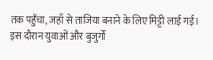तक पहुँचा, जहाँ से ताजिया बनाने के लिए मिट्टी लाई गई। इस दौरान युवाओं और बुजुर्गों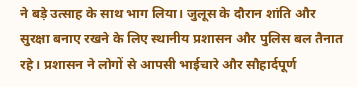ने बड़े उत्साह के साथ भाग लिया। जुलूस के दौरान शांति और सुरक्षा बनाए रखने के लिए स्थानीय प्रशासन और पुलिस बल तैनात रहे। प्रशासन ने लोगों से आपसी भाईचारे और सौहार्दपूर्ण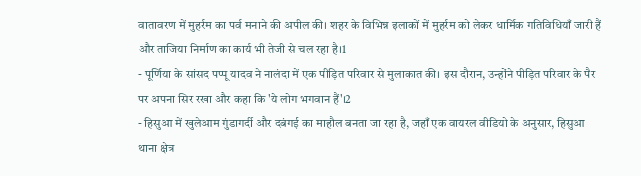वातावरण में मुहर्रम का पर्व मनाने की अपील की। शहर के विभिन्न इलाकों में मुहर्रम को लेकर धार्मिक गतिविधियाँ जारी हैं और ताजिया निर्माण का कार्य भी तेजी से चल रहा है।1
- पूर्णिया के सांसद पप्पू यादव ने नालंदा में एक पीड़ित परिवार से मुलाकात की। इस दौरान, उन्होंने पीड़ित परिवार के पैर पर अपना सिर रखा और कहा कि 'ये लोग भगवान हैं'।2
- हिसुआ में खुलेआम गुंडागर्दी और दबंगई का माहौल बनता जा रहा है, जहाँ एक वायरल वीडियो के अनुसार, हिसुआ थाना क्षेत्र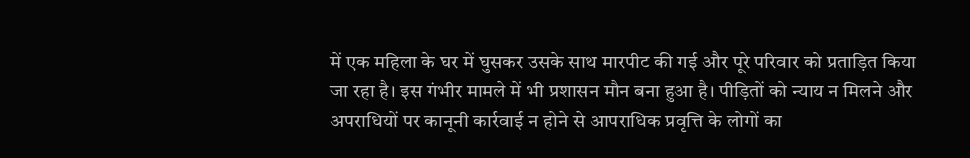में एक महिला के घर में घुसकर उसके साथ मारपीट की गई और पूरे परिवार को प्रताड़ित किया जा रहा है। इस गंभीर मामले में भी प्रशासन मौन बना हुआ है। पीड़ितों को न्याय न मिलने और अपराधियों पर कानूनी कार्रवाई न होने से आपराधिक प्रवृत्ति के लोगों का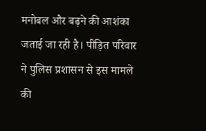मनोबल और बढ़ने की आशंका जताई जा रही है। पीड़ित परिवार ने पुलिस प्रशासन से इस मामले की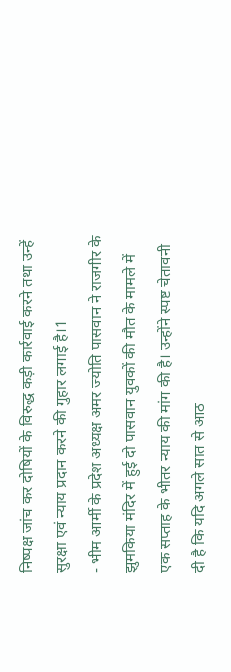निष्पक्ष जांच कर दोषियों के विरुद्ध कड़ी कार्रवाई करने तथा उन्हें सुरक्षा एवं न्याय प्रदान करने की गुहार लगाई है।1
- भीम आर्मी के प्रदेश अध्यक्ष अमर ज्योति पासवान ने राजगीर के झुमकिया मंदिर में हुई दो पासवान युवकों की मौत के मामले में एक सप्ताह के भीतर न्याय की मांग की है। उन्होंने स्पष्ट चेतावनी दी है कि यदि अगले सात से आठ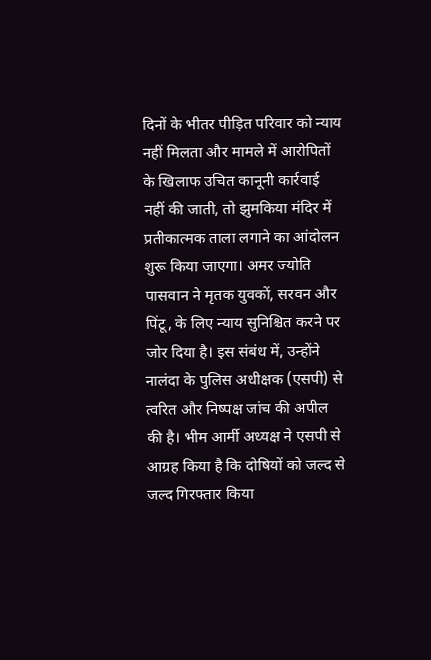दिनों के भीतर पीड़ित परिवार को न्याय नहीं मिलता और मामले में आरोपितों के खिलाफ उचित कानूनी कार्रवाई नहीं की जाती, तो झुमकिया मंदिर में प्रतीकात्मक ताला लगाने का आंदोलन शुरू किया जाएगा। अमर ज्योति पासवान ने मृतक युवकों, सरवन और पिंटू, के लिए न्याय सुनिश्चित करने पर जोर दिया है। इस संबंध में, उन्होंने नालंदा के पुलिस अधीक्षक (एसपी) से त्वरित और निष्पक्ष जांच की अपील की है। भीम आर्मी अध्यक्ष ने एसपी से आग्रह किया है कि दोषियों को जल्द से जल्द गिरफ्तार किया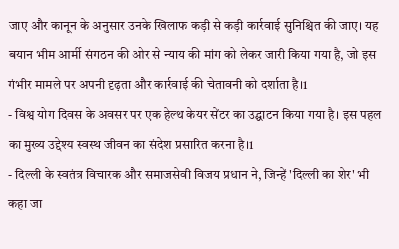जाए और कानून के अनुसार उनके खिलाफ कड़ी से कड़ी कार्रवाई सुनिश्चित की जाए। यह बयान भीम आर्मी संगठन की ओर से न्याय की मांग को लेकर जारी किया गया है, जो इस गंभीर मामले पर अपनी दृढ़ता और कार्रवाई की चेतावनी को दर्शाता है।1
- विश्व योग दिवस के अवसर पर एक हेल्थ केयर सेंटर का उद्घाटन किया गया है। इस पहल का मुख्य उद्देश्य स्वस्थ जीवन का संदेश प्रसारित करना है।1
- दिल्ली के स्वतंत्र विचारक और समाजसेवी विजय प्रधान ने, जिन्हें 'दिल्ली का शेर' भी कहा जा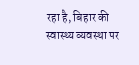रहा है, बिहार की स्वास्थ्य व्यवस्था पर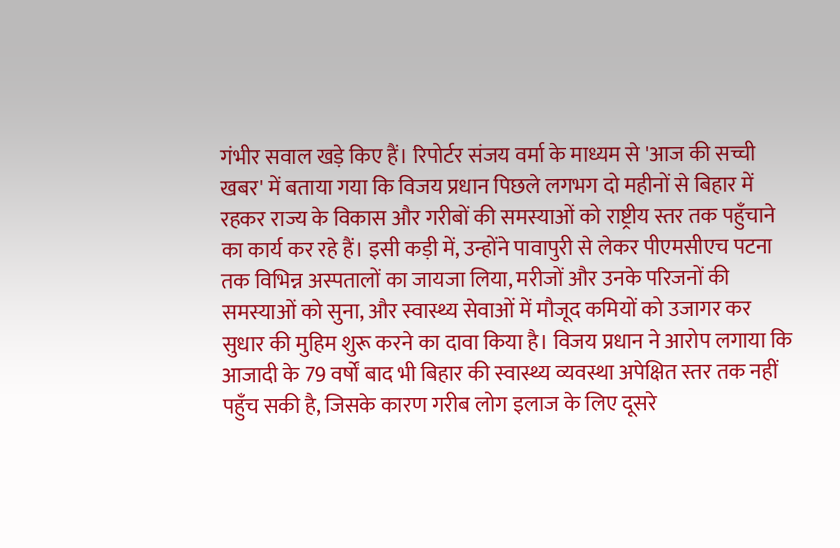गंभीर सवाल खड़े किए हैं। रिपोर्टर संजय वर्मा के माध्यम से 'आज की सच्ची खबर' में बताया गया कि विजय प्रधान पिछले लगभग दो महीनों से बिहार में रहकर राज्य के विकास और गरीबों की समस्याओं को राष्ट्रीय स्तर तक पहुँचाने का कार्य कर रहे हैं। इसी कड़ी में, उन्होंने पावापुरी से लेकर पीएमसीएच पटना तक विभिन्न अस्पतालों का जायजा लिया, मरीजों और उनके परिजनों की समस्याओं को सुना, और स्वास्थ्य सेवाओं में मौजूद कमियों को उजागर कर सुधार की मुहिम शुरू करने का दावा किया है। विजय प्रधान ने आरोप लगाया कि आजादी के 79 वर्षों बाद भी बिहार की स्वास्थ्य व्यवस्था अपेक्षित स्तर तक नहीं पहुँच सकी है, जिसके कारण गरीब लोग इलाज के लिए दूसरे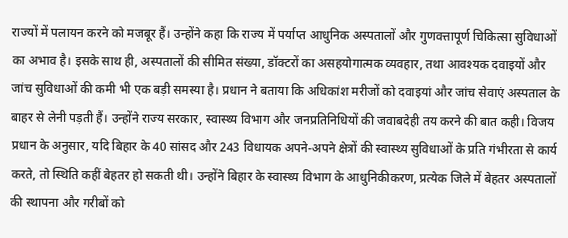राज्यों में पलायन करने को मजबूर हैं। उन्होंने कहा कि राज्य में पर्याप्त आधुनिक अस्पतालों और गुणवत्तापूर्ण चिकित्सा सुविधाओं का अभाव है। इसके साथ ही, अस्पतालों की सीमित संख्या, डॉक्टरों का असहयोगात्मक व्यवहार, तथा आवश्यक दवाइयों और जांच सुविधाओं की कमी भी एक बड़ी समस्या है। प्रधान ने बताया कि अधिकांश मरीजों को दवाइयां और जांच सेवाएं अस्पताल के बाहर से लेनी पड़ती हैं। उन्होंने राज्य सरकार, स्वास्थ्य विभाग और जनप्रतिनिधियों की जवाबदेही तय करने की बात कही। विजय प्रधान के अनुसार, यदि बिहार के 40 सांसद और 243 विधायक अपने-अपने क्षेत्रों की स्वास्थ्य सुविधाओं के प्रति गंभीरता से कार्य करते, तो स्थिति कहीं बेहतर हो सकती थी। उन्होंने बिहार के स्वास्थ्य विभाग के आधुनिकीकरण, प्रत्येक जिले में बेहतर अस्पतालों की स्थापना और गरीबों को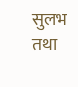सुलभ तथा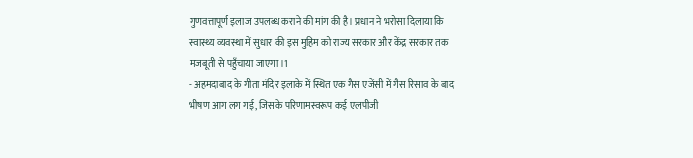गुणवत्तापूर्ण इलाज उपलब्ध कराने की मांग की है। प्रधान ने भरोसा दिलाया कि स्वास्थ्य व्यवस्था में सुधार की इस मुहिम को राज्य सरकार और केंद्र सरकार तक मजबूती से पहुँचाया जाएगा।1
- अहमदाबाद के गीता मंदिर इलाके में स्थित एक गैस एजेंसी में गैस रिसाव के बाद भीषण आग लग गई, जिसके परिणामस्वरूप कई एलपीजी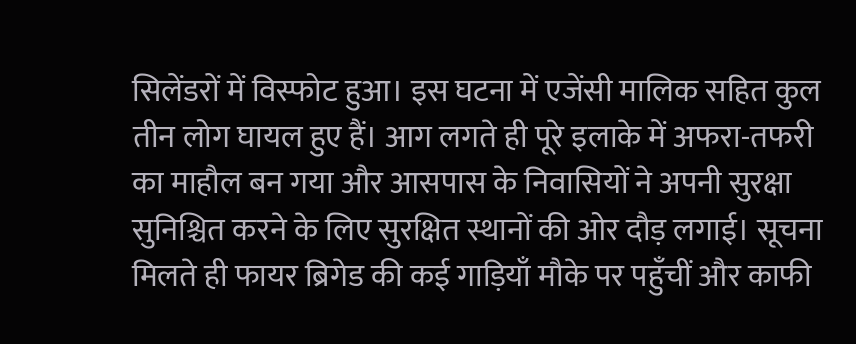सिलेंडरों में विस्फोट हुआ। इस घटना में एजेंसी मालिक सहित कुल तीन लोग घायल हुए हैं। आग लगते ही पूरे इलाके में अफरा-तफरी का माहौल बन गया और आसपास के निवासियों ने अपनी सुरक्षा सुनिश्चित करने के लिए सुरक्षित स्थानों की ओर दौड़ लगाई। सूचना मिलते ही फायर ब्रिगेड की कई गाड़ियाँ मौके पर पहुँचीं और काफी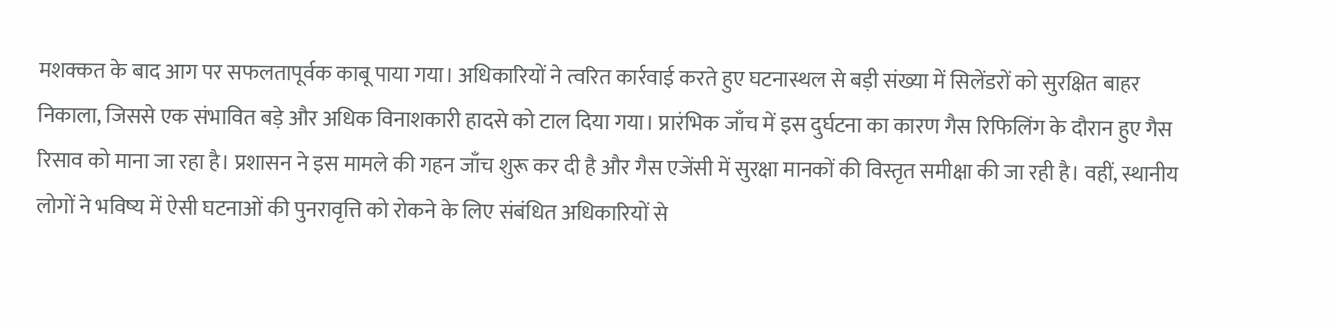मशक्कत के बाद आग पर सफलतापूर्वक काबू पाया गया। अधिकारियों ने त्वरित कार्रवाई करते हुए घटनास्थल से बड़ी संख्या में सिलेंडरों को सुरक्षित बाहर निकाला, जिससे एक संभावित बड़े और अधिक विनाशकारी हादसे को टाल दिया गया। प्रारंभिक जाँच में इस दुर्घटना का कारण गैस रिफिलिंग के दौरान हुए गैस रिसाव को माना जा रहा है। प्रशासन ने इस मामले की गहन जाँच शुरू कर दी है और गैस एजेंसी में सुरक्षा मानकों की विस्तृत समीक्षा की जा रही है। वहीं, स्थानीय लोगों ने भविष्य में ऐसी घटनाओं की पुनरावृत्ति को रोकने के लिए संबंधित अधिकारियों से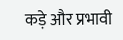कड़े और प्रभावी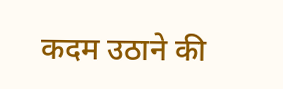कदम उठाने की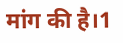मांग की है।1